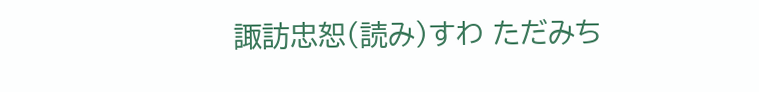諏訪忠恕(読み)すわ ただみち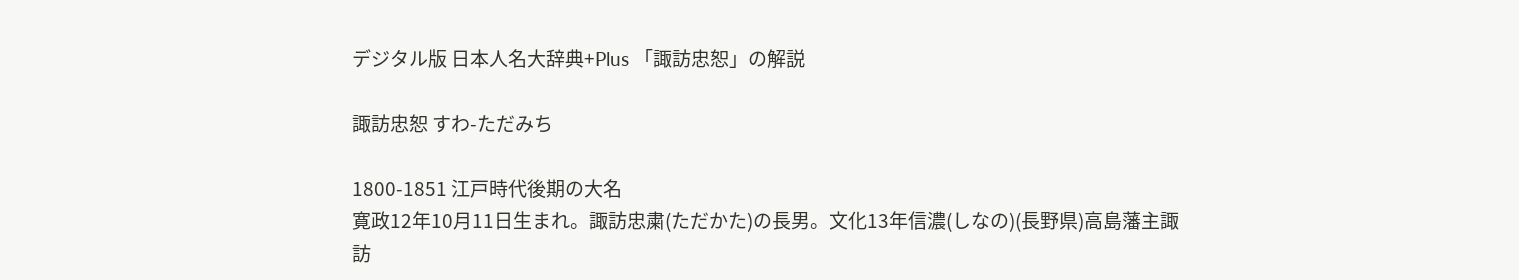デジタル版 日本人名大辞典+Plus 「諏訪忠恕」の解説

諏訪忠恕 すわ-ただみち

1800-1851 江戸時代後期の大名
寛政12年10月11日生まれ。諏訪忠粛(ただかた)の長男。文化13年信濃(しなの)(長野県)高島藩主諏訪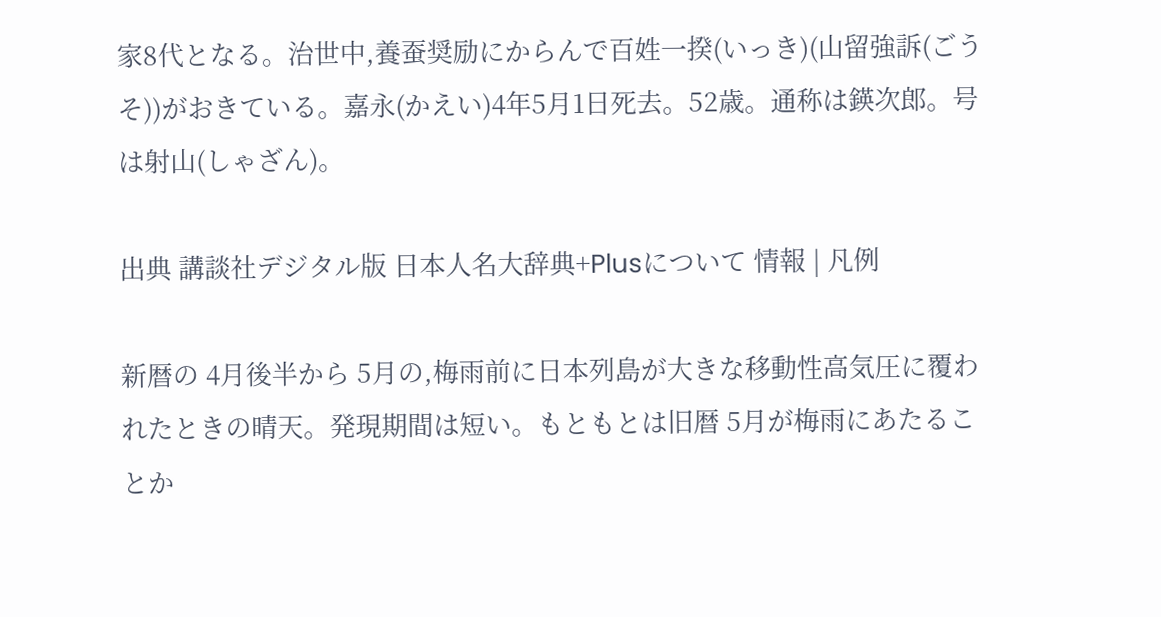家8代となる。治世中,養蚕奨励にからんで百姓一揆(いっき)(山留強訴(ごうそ))がおきている。嘉永(かえい)4年5月1日死去。52歳。通称は鍈次郎。号は射山(しゃざん)。

出典 講談社デジタル版 日本人名大辞典+Plusについて 情報 | 凡例

新暦の 4月後半から 5月の,梅雨前に日本列島が大きな移動性高気圧に覆われたときの晴天。発現期間は短い。もともとは旧暦 5月が梅雨にあたることか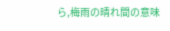ら,梅雨の晴れ間の意味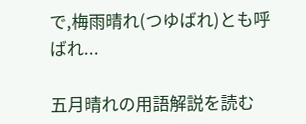で,梅雨晴れ(つゆばれ)とも呼ばれ...

五月晴れの用語解説を読む